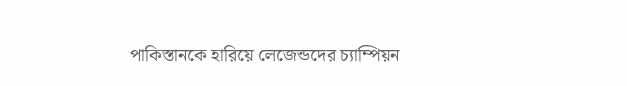পাকিস্তানকে হারিয়ে লেজেন্ডদের চ্যাম্পিয়ন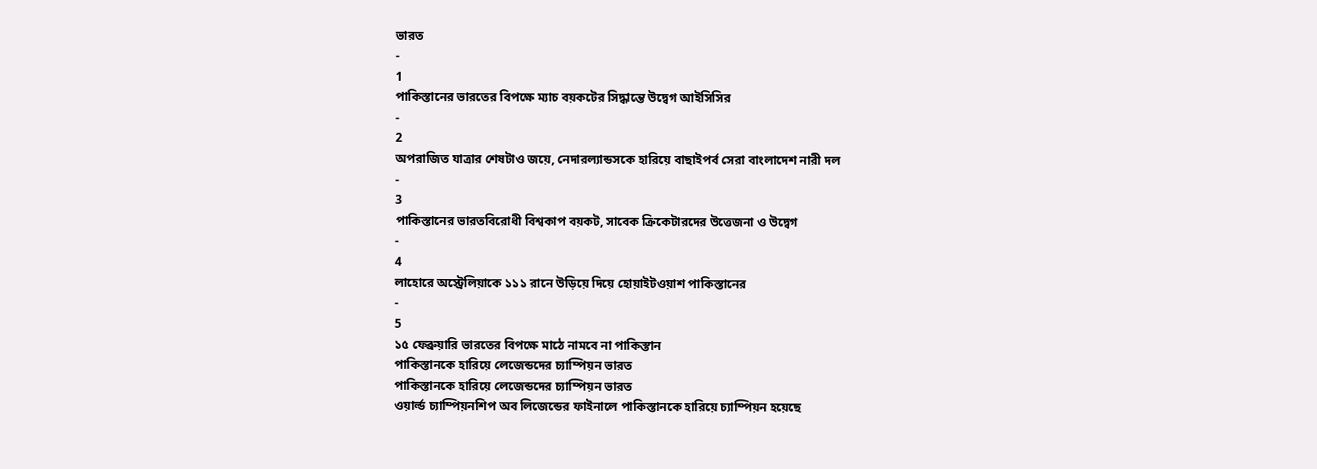ভারত
-
1
পাকিস্তানের ভারতের বিপক্ষে ম্যাচ বয়কটের সিদ্ধান্তে উদ্বেগ আইসিসির
-
2
অপরাজিত যাত্রার শেষটাও জয়ে, নেদারল্যান্ডসকে হারিয়ে বাছাইপর্ব সেরা বাংলাদেশ নারী দল
-
3
পাকিস্তানের ভারতবিরোধী বিশ্বকাপ বয়কট, সাবেক ক্রিকেটারদের উত্তেজনা ও উদ্বেগ
-
4
লাহোরে অস্ট্রেলিয়াকে ১১১ রানে উড়িয়ে দিয়ে হোয়াইটওয়াশ পাকিস্তানের
-
5
১৫ ফেব্রুয়ারি ভারতের বিপক্ষে মাঠে নামবে না পাকিস্তান
পাকিস্তানকে হারিয়ে লেজেন্ডদের চ্যাম্পিয়ন ভারত
পাকিস্তানকে হারিয়ে লেজেন্ডদের চ্যাম্পিয়ন ভারত
ওয়ার্ল্ড চ্যাম্পিয়নশিপ অব লিজেন্ডের ফাইনালে পাকিস্তানকে হারিয়ে চ্যাম্পিয়ন হয়েছে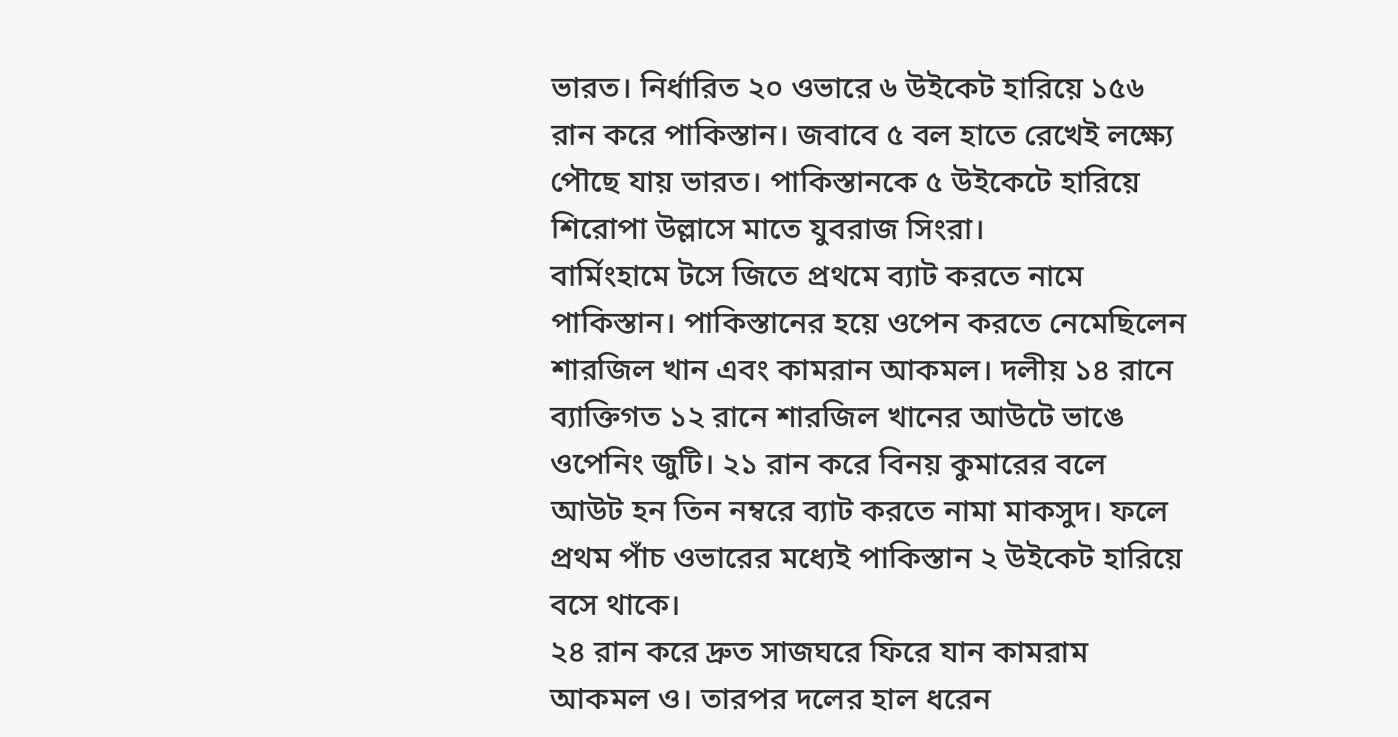ভারত। নির্ধারিত ২০ ওভারে ৬ উইকেট হারিয়ে ১৫৬ রান করে পাকিস্তান। জবাবে ৫ বল হাতে রেখেই লক্ষ্যে পৌছে যায় ভারত। পাকিস্তানকে ৫ উইকেটে হারিয়ে শিরোপা উল্লাসে মাতে যুবরাজ সিংরা।
বার্মিংহামে টসে জিতে প্রথমে ব্যাট করতে নামে পাকিস্তান। পাকিস্তানের হয়ে ওপেন করতে নেমেছিলেন শারজিল খান এবং কামরান আকমল। দলীয় ১৪ রানে ব্যাক্তিগত ১২ রানে শারজিল খানের আউটে ভাঙে ওপেনিং জুটি। ২১ রান করে বিনয় কুমারের বলে আউট হন তিন নম্বরে ব্যাট করতে নামা মাকসুদ। ফলে প্রথম পাঁচ ওভারের মধ্যেই পাকিস্তান ২ উইকেট হারিয়ে বসে থাকে।
২৪ রান করে দ্রুত সাজঘরে ফিরে যান কামরাম আকমল ও। তারপর দলের হাল ধরেন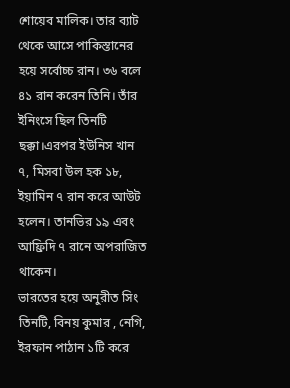শোয়েব মালিক। তার ব্যাট থেকে আসে পাকিস্তানের হয়ে সর্বোচ্চ রান। ৩৬ বলে ৪১ রান করেন তিনি। তাঁর ইনিংসে ছিল তিনটি ছক্কা।এরপর ইউনিস খান ৭, মিসবা উল হক ১৮, ইয়ামিন ৭ রান করে আউট হলেন। তানভির ১৯ এবং আফ্রিদি ৭ রানে অপরাজিত থাকেন।
ভারতের হয়ে অনুরীত সিং তিনটি, বিনয় কুমার , নেগি, ইরফান পাঠান ১টি করে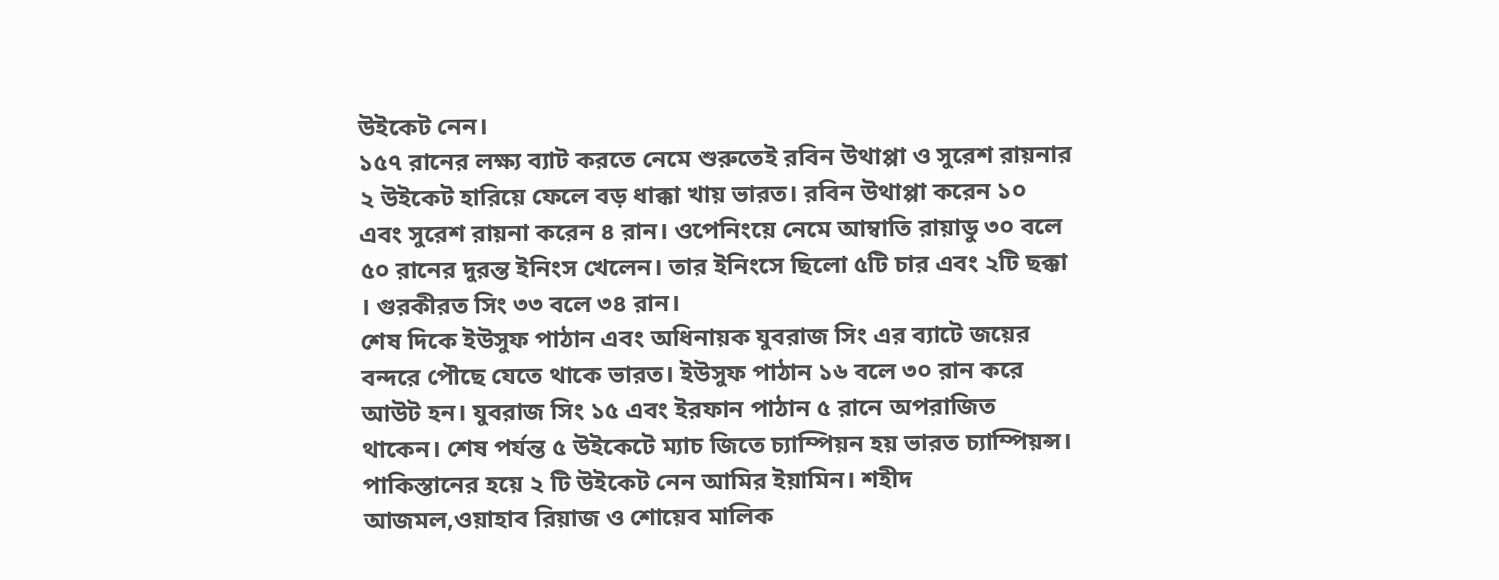উইকেট নেন।
১৫৭ রানের লক্ষ্য ব্যাট করতে নেমে শুরুতেই রবিন উথাপ্পা ও সুরেশ রায়নার ২ উইকেট হারিয়ে ফেলে বড় ধাক্কা খায় ভারত। রবিন উথাপ্পা করেন ১০ এবং সুরেশ রায়না করেন ৪ রান। ওপেনিংয়ে নেমে আম্বাতি রায়াডু ৩০ বলে ৫০ রানের দুরন্ত ইনিংস খেলেন। তার ইনিংসে ছিলো ৫টি চার এবং ২টি ছক্কা । গুরকীরত সিং ৩৩ বলে ৩৪ রান।
শেষ দিকে ইউসুফ পাঠান এবং অধিনায়ক যুবরাজ সিং এর ব্যাটে জয়ের বন্দরে পৌছে যেতে থাকে ভারত। ইউসুফ পাঠান ১৬ বলে ৩০ রান করে আউট হন। যুবরাজ সিং ১৫ এবং ইরফান পাঠান ৫ রানে অপরাজিত থাকেন। শেষ পর্যন্ত ৫ উইকেটে ম্যাচ জিতে চ্যাম্পিয়ন হয় ভারত চ্যাম্পিয়ন্স।
পাকিস্তানের হয়ে ২ টি উইকেট নেন আমির ইয়ামিন। শহীদ আজমল,ওয়াহাব রিয়াজ ও শোয়েব মালিক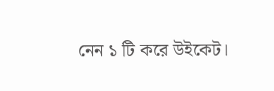নেন ১ টি করে উইকেট।